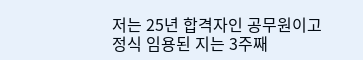저는 25년 합격자인 공무원이고
정식 임용된 지는 3주째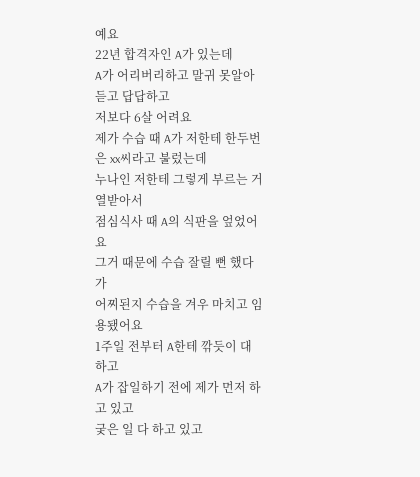예요
22년 합격자인 A가 있는데
A가 어리버리하고 말귀 못알아듣고 답답하고
저보다 6살 어려요
제가 수습 때 A가 저한테 한두번은 xx씨라고 불렀는데
누나인 저한테 그렇게 부르는 거 열받아서
점심식사 때 A의 식판을 엎었어요
그거 때문에 수습 잘릴 뻔 했다가
어찌된지 수습을 겨우 마치고 임용됐어요
1주일 전부터 A한테 깎듯이 대하고
A가 잡일하기 전에 제가 먼저 하고 있고
궂은 일 다 하고 있고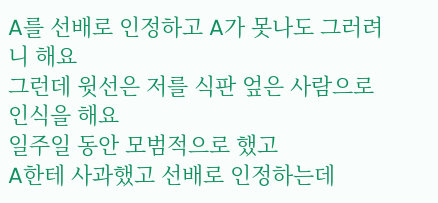A를 선배로 인정하고 A가 못나도 그러려니 해요
그런데 윗선은 저를 식판 엎은 사람으로 인식을 해요
일주일 동안 모범적으로 했고
A한테 사과했고 선배로 인정하는데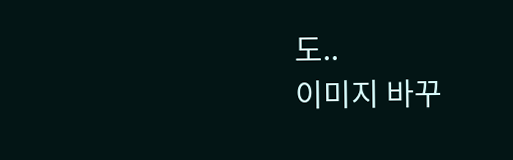도..
이미지 바꾸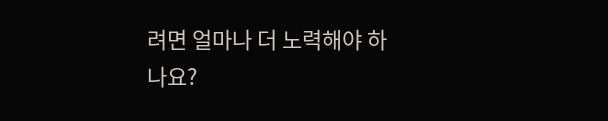려면 얼마나 더 노력해야 하나요?